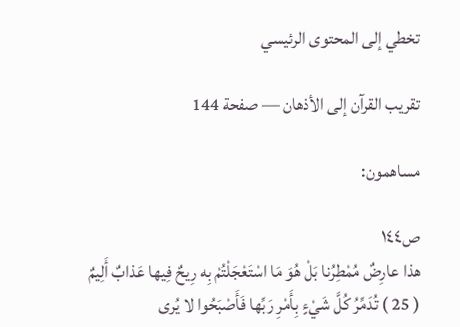تخطي إلى المحتوى الرئيسي

تقريب القرآن إلى الأذهان — صفحة 144

مساهمون:

ص١٤٤
هذا عارِضٌ مُمْطِرُنا بَلْ هُوَ مَا اسْتَعْجَلْتُمْ بِه رِيحٌ فِيها عَذابٌ أَلِيمٌ ( 25 ) تُدَمِّرُ كُلَّ شَيْءٍ بِأَمْرِ رَبِّها فَأَصْبَحُوا لا يُرى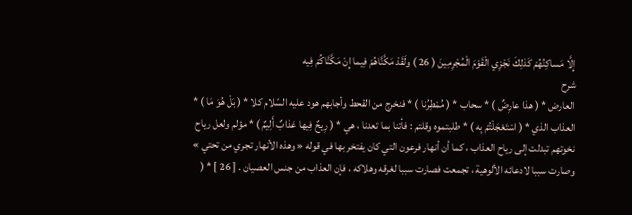إِلَّا مَساكِنُهُمْ كَذلِكَ نَجْزِي الْقَوْمَ الْمُجْرِمِينَ ( 26 ) ولَقَدْ مَكَّنَّاهُمْ فِيما إِنْ مَكَّنَّاكُمْ فِيه
شرح
العارض * ( هذا عارِضٌ ) * سحاب * ( مُمْطِرُنا ) * فنخرج من القحط وأجابهم هود عليه السّلام كلا * ( بَلْ هُوَ مَا ) * العذاب الذي * ( اسْتَعْجَلْتُمْ بِه ) * طلبتموه وقلتم : فأتنا بما تعدنا ، هي * ( رِيحٌ فِيها عَذابٌ أَلِيمٌ ) * مؤلم ولعل رياح نخوتهم تبدلت إلى رياح العذاب ، كما أن أنهار فرعون التي كان يفتخر بها في قوله « وهذه الأنهار تجري من تحتي » وصارت سببا لادعائه الألوهية ، تجمعت فصارت سببا لغرقه وهلاكه ، فإن العذاب من جنس العصيان . [ 26 ] * (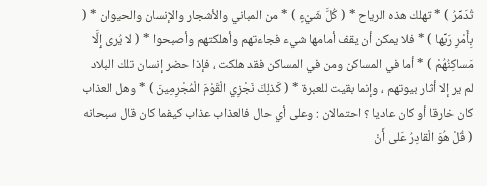تُدَمِّرُ ) * تهلك هذه الرياح * ( كُلَّ شَيْءٍ ) * من المباني والأشجار والإنسان والحيوان * ( بِأَمْرِ رَبِّها ) * فلا يمكن أن يقف أمامها شيء فجاءتهم وأهلكتهم وأصبحوا * ( لا يُرى إِلَّا مَساكِنُهُمْ ) * أما في المساكن ومن في المساكن فقد هلكت ، فإذا حضر إنسان تلك البلاد لم ير إلا أثار بيوتهم ، وإنما بقيت للعبرة * ( كَذلِكَ نَجْزِي الْقَوْمَ الْمُجْرِمِينَ ) * وهل العذاب كان خارقا أو كان عاديا ؟ احتمالان : وعلى أي حال فالعذاب عذاب كيفما كان قال سبحانه ( قُلْ هُوَ الْقادِرُ عَلى أَنْ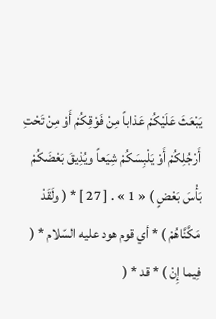يَبْعَثَ عَلَيْكُمْ عَذاباً مِنْ فَوْقِكُمْ أَوْ مِنْ تَحْتِ أَرْجُلِكُمْ أَوْ يَلْبِسَكُمْ شِيَعاً ويُذِيقَ بَعْضَكُمْ بَأْسَ بَعْضٍ ) « 1 » . [ 27 ] * ( ولَقَدْ مَكَّنَّاهُمْ ) * أي قوم هود عليه السّلام * ( فِيما إِنْ ) * قد * (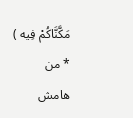مَكَّنَّاكُمْ فِيه ) * من
هامش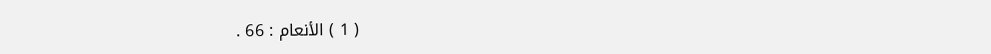( 1 ) الأنعام : 66 .